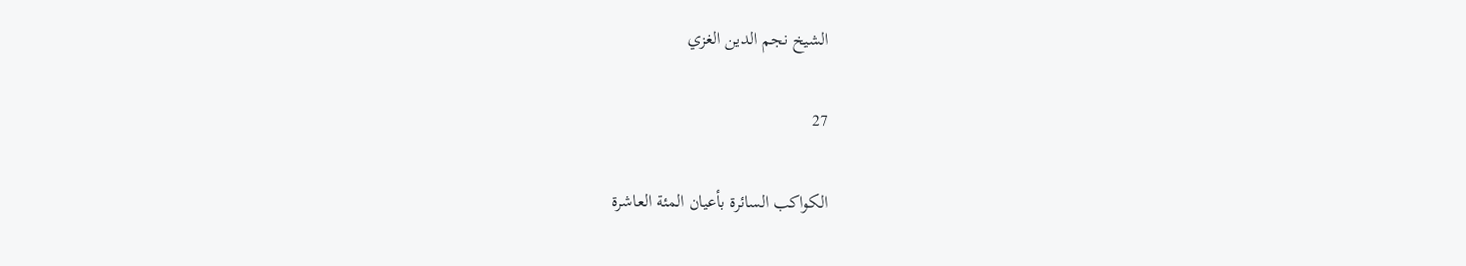الشيخ نجم الدين الغزي

27

الكواكب السائرة بأعيان المئة العاشرة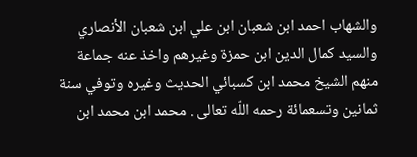والشهاب احمد ابن شعبان ابن علي ابن شعبان الأنصاري والسيد كمال الدين ابن حمزة وغيرهم واخذ عنه جماعة منهم الشيخ محمد ابن كسبائي الحديث وغيره وتوفي سنة ثمانين وتسعمائة رحمه اللّه تعالى . محمد ابن محمد ابن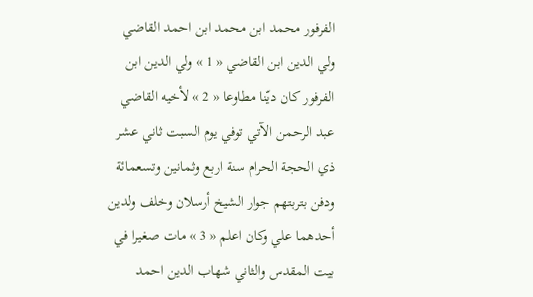الفرفور محمد ابن محمد ابن احمد القاضي ولي الدين ابن القاضي « 1 » ولي الدين ابن الفرفور كان ديّنا مطاوعا « 2 » لأخيه القاضي عبد الرحمن الآتي توفي يوم السبت ثاني عشر ذي الحجة الحرام سنة اربع وثمانين وتسعمائة ودفن بتربتهم جوار الشيخ أرسلان وخلف ولدين أحدهما علي وكان اعلم « 3 » مات صغيرا في بيت المقدس والثاني شهاب الدين احمد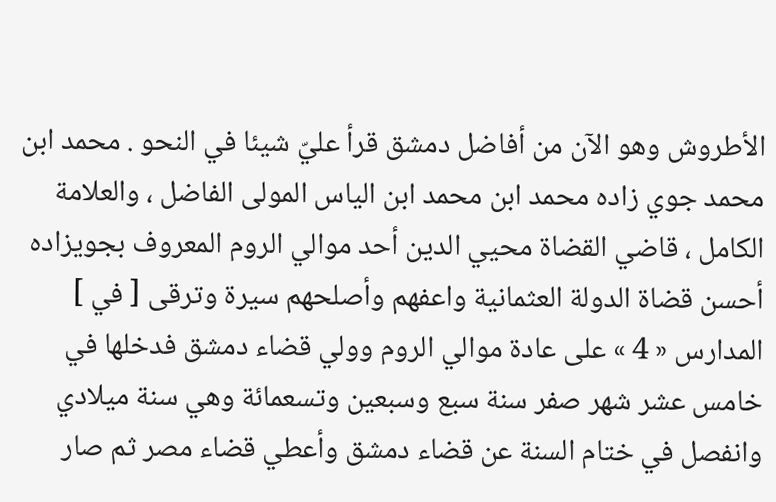الأطروش وهو الآن من أفاضل دمشق قرأ عليّ شيئا في النحو . محمد ابن محمد جوي زاده محمد ابن محمد ابن الياس المولى الفاضل ، والعلامة الكامل ، قاضي القضاة محيي الدين أحد موالي الروم المعروف بجويزاده أحسن قضاة الدولة العثمانية واعفهم وأصلحهم سيرة وترقى [ في ] المدارس « 4 » على عادة موالي الروم وولي قضاء دمشق فدخلها في خامس عشر شهر صفر سنة سبع وسبعين وتسعمائة وهي سنة ميلادي وانفصل في ختام السنة عن قضاء دمشق وأعطي قضاء مصر ثم صار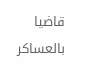قاضيا بالعساكر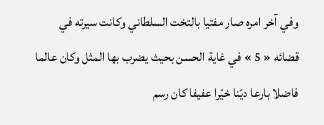وفي آخر امره صار مفتيا بالتخت السلطاني وكانت سيرته في قضائه « 5 » في غاية الحسن بحيث يضرب بها المثل وكان عالما فاضلا بارعا ديّنا خيّرا عفيفا كان رسم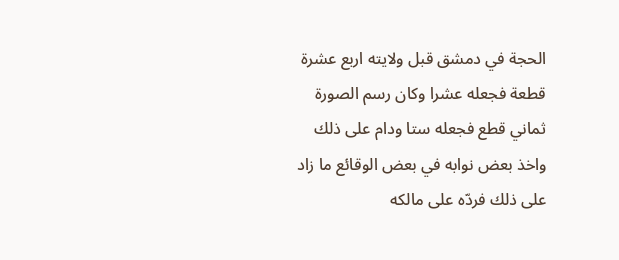الحجة في دمشق قبل ولايته اربع عشرة قطعة فجعله عشرا وكان رسم الصورة ثماني قطع فجعله ستا ودام على ذلك واخذ بعض نوابه في بعض الوقائع ما زاد على ذلك فردّه على مالكه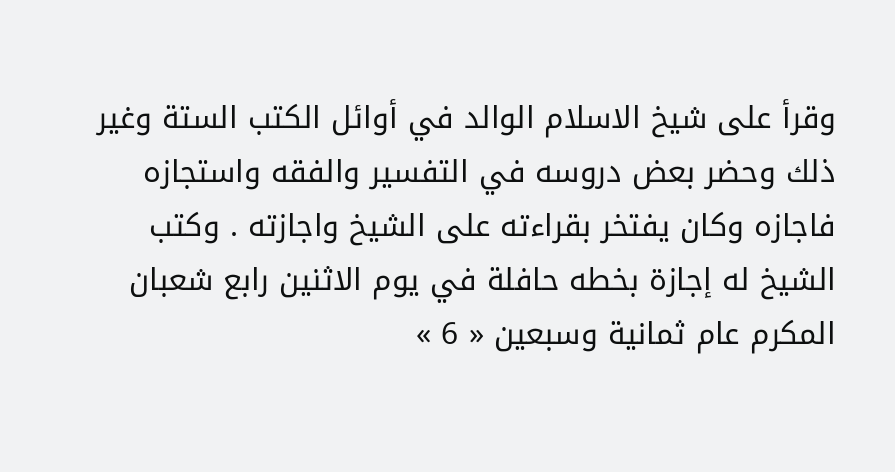وقرأ على شيخ الاسلام الوالد في أوائل الكتب الستة وغير ذلك وحضر بعض دروسه في التفسير والفقه واستجازه فاجازه وكان يفتخر بقراءته على الشيخ واجازته . وكتب الشيخ له إجازة بخطه حافلة في يوم الاثنين رابع شعبان المكرم عام ثمانية وسبعين « 6 »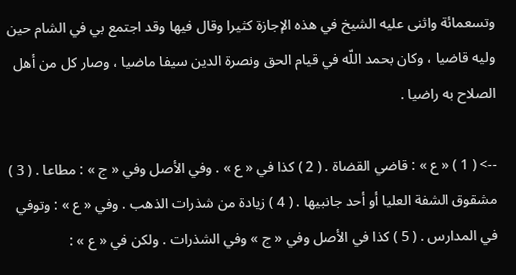وتسعمائة واثنى عليه الشيخ في هذه الإجازة كثيرا وقال فيها وقد اجتمع بي في الشام حين وليه قاضيا ، وكان بحمد اللّه في قيام الحق ونصرة الدين سيفا ماضيا ، وصار كل من أهل الصلاح به راضيا .

--> ( 1 ) « ع » : قاضي القضاة . ( 2 ) كذا في « ع » . وفي الأصل وفي « ج » : مطاعا . ( 3 ) مشقوق الشفة العليا أو أحد جانبيها . ( 4 ) زيادة من شذرات الذهب . وفي « ع » : وتوفي في المدارس . ( 5 ) كذا في الأصل وفي « ج » وفي الشذرات . ولكن في « ع » :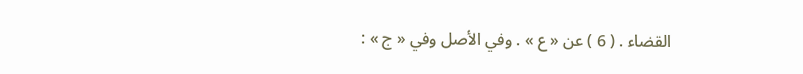القضاء . ( 6 ) عن « ع » . وفي الأصل وفي « ج » :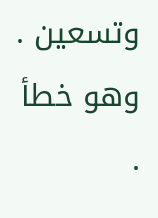وتسعين . وهو خطأ .